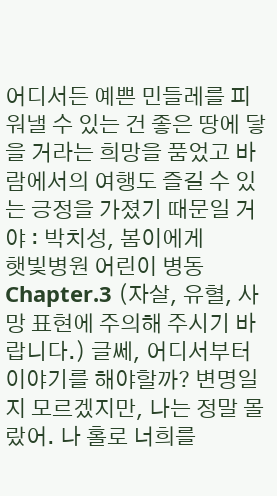어디서든 예쁜 민들레를 피워낼 수 있는 건 좋은 땅에 닿을 거라는 희망을 품었고 바람에서의 여행도 즐길 수 있는 긍정을 가졌기 때문일 거야 : 박치성, 봄이에게
햇빛병원 어린이 병동 Chapter.3 (자살, 유혈, 사망 표현에 주의해 주시기 바랍니다.) 글쎄, 어디서부터 이야기를 해야할까? 변명일지 모르겠지만, 나는 정말 몰랐어. 나 홀로 너희를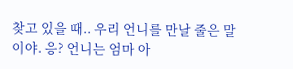찾고 있을 때.. 우리 언니를 만날 줄은 말이야. 응? 언니는 엄마 아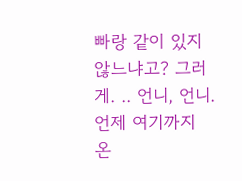빠랑 같이 있지 않느냐고? 그러게. .. 언니, 언니. 언제 여기까지 온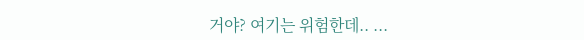거야? 여기는 위험한데.. ...